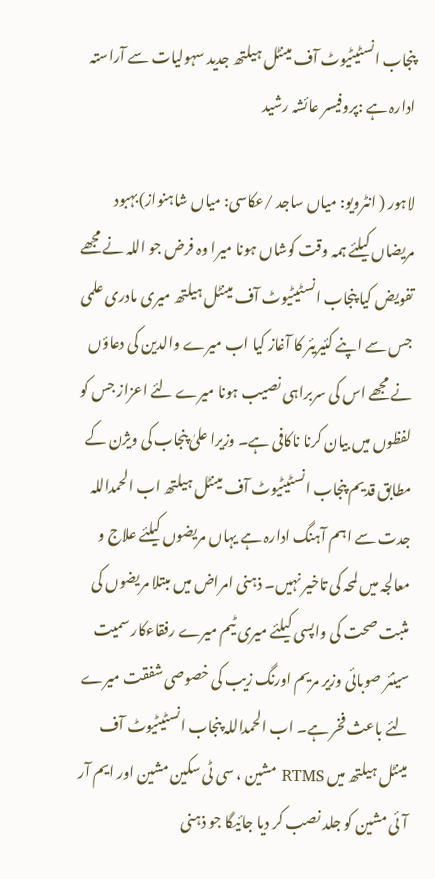پنجاب انسٹیٹیوٹ آف مینٹل ہیلتھ جدید سہولیات سے آراستہ ادارہ ہے :پروفیسر عائشہ رشید

لاہور ( انٹرویو: میاں ساجد /عکاسی: میاں شاہنواز)بہبود مریضاں کیلئے ہمہ وقت کوشاں ہونا میرا وہ فرض جو اللہ نے مجھے تفویض کیا پنجاب انسٹیٹیوٹ آف مینٹل ہیلتھ میری مادری علمی جس سے اپنے کئیریئر کا آغاز کیا اب میرے والدین کی دعاؤں نے مجھے اس کی سربراہی نصیب ہونا میرے لئے اعزاز جس کو لفظوں میں بیان کرنا ناکافی ہے۔ وزیرا علیٰ پنجاب کی ویژن کے مطابق قدیم پنجاب انسٹیٹیوٹ آف مینٹل ہیلتھ اب الحمداللہ جدت سے اہم آہنگ ادارہ ہے یہاں مریضوں کیلئے علاج و معالجہ میں لمحہ کی تاخیر نہیں۔ ذہنی امراض میں مبتلا مریضوں کی مثبت صحت کی واپسی کیلئے میری ٹیم میرے رفقاءکار سمیت سینئر صوبائی وزیر مریم اورنگ زیب کی خصوصی شفقت میرے لئے باعث فخر ہے۔ اب الحمداللہ پنجاب انسٹیٹیوٹ آف مینٹل ہیلتھ میں RTMS مشین ، سی ٹی سکین مشین اور ایم آر آئی مشین کو جلد نصب کر دیا جائیگا جو ذہنی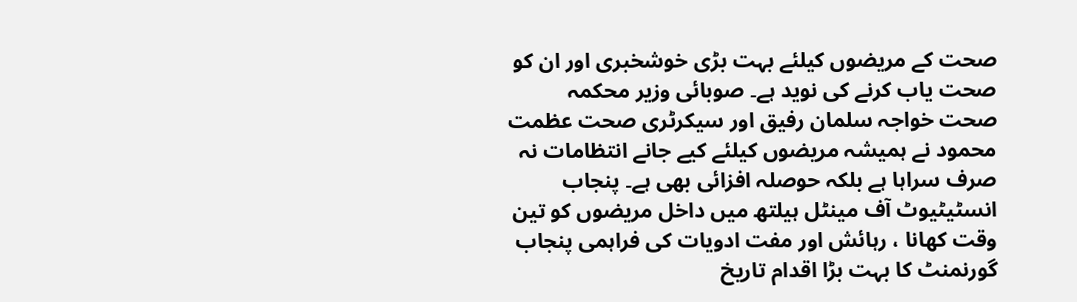صحت کے مریضوں کیلئے بہت بڑی خوشخبری اور ان کو صحت یاب کرنے کی نوید ہے۔ صوبائی وزیر محکمہ صحت خواجہ سلمان رفیق اور سیکرٹری صحت عظمت محمود نے ہمیشہ مریضوں کیلئے کیے جانے انتظامات نہ صرف سراہا ہے بلکہ حوصلہ افزائی بھی ہے۔ پنجاب انسٹیٹیوٹ آف مینٹل ہیلتھ میں داخل مریضوں کو تین وقت کھانا ، رہائش اور مفت ادویات کی فراہمی پنجاب گورنمنٹ کا بہت بڑا اقدام تاریخ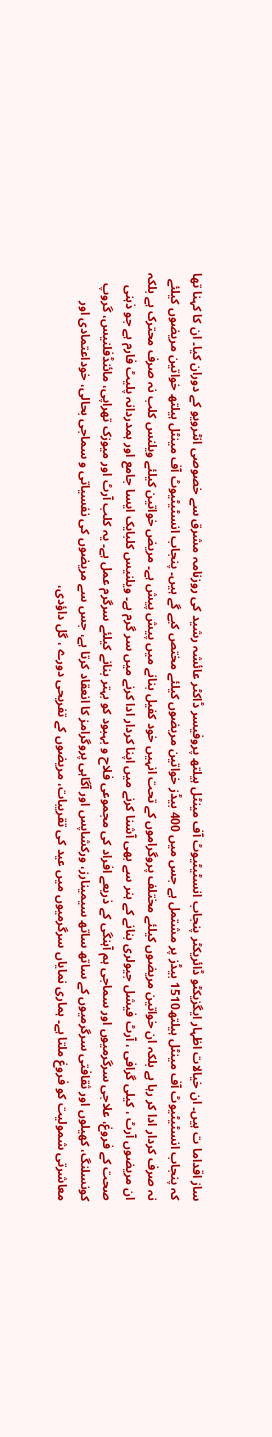ساز اقداما ت ہیں۔ ان خیالات اظہار ایگزیکٹو ڈائریکٹر پنجاب انسٹیٹیوٹ آف مینٹل ہیلتھ پروفیسر ڈاکٹر عائشہ رشید کی روزنامہ مشرق سے خصوصی انٹرویو کے دوران کیا۔ ان کا کہنا تھا کہ پنجاب انسٹیٹیوٹ آف مینٹل ہیلتھ1510 بیڈز پر مشتمل ہے جس میں 400 بیڈز خواتین مریضوں کیلئے مختص کیے گے ہیں۔ پنجاب انسٹیٹیوٹ آف مینٹل ہیلتھ خواتین مریضوں کیلئے نہ صرف کردار ادا کر رہا ہے بلکہ ان خواتین مریضوں کیلئے مختلف پروگراموں کے تحت انہیں خود کفیل بنانے میں پیش پیش ہے۔ مریض خواتین کیلئے ویلنس کلب نہ صرف محترک ہے بلکہ ان مریضوں آرٹ ، کیلی گرافی ، آرٹ فیشل جیولری بنانے کے ہنر سے بھی آشنا کرنے میں اپنا کردار ادا کرنے میں سر گرم ہے۔ ویلنیس کلبایک ایسا جامع اور ہمدردانہ پلیٹ فارم ہے جو ذہنی صحت کے فروغ، علاجی سرگرمیوں اور سماجی ہم آہنگی کے ذریعے افراد کی مجموعی فلاح و بہبود کو بہتر بنانے کیلئے سرگرم عمل ہے۔ یہ کلب آرٹ اور میوزک تھراپی، مائنڈفلنیس، گروپ کونسلنگ، کھیلوں اور ثقافتی سرگرمیوں کے ساتھ ساتھ سیمینارز، ورکشاپس اور آگاہی پروگرامز کا انعقاد کرتا ہے، جس سے مریضوں کی نفسیاتی و سماجی بحالی، خوداعتمادی اور معاشرتی شمولیت کو فروغ ملتا ہے۔ ہماری نمایاں سرگرمیوں میں عید کی تقریبات، مریضوں کے تفریحی دورے ، گل داؤدی،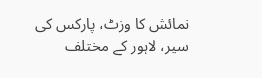نمائش کا وزٹ، پارکس کی سیر، لاہور کے مختلف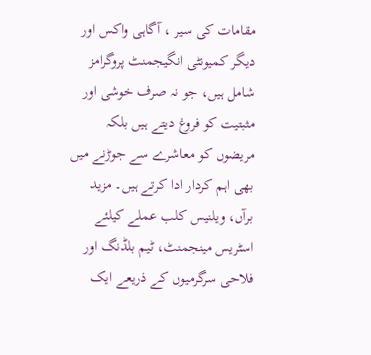مقامات کی سیر ، آگاہی واکس اور دیگر کمیونٹی انگیجمنٹ پروگرامز شامل ہیں، جو نہ صرف خوشی اور مثبتیت کو فروغ دیتے ہیں بلکہ مریضوں کو معاشرے سے جوڑنے میں بھی اہم کردار ادا کرتے ہیں۔ مزید برآں، ویلنیس کلب عملے کیلئے اسٹریس مینجمنٹ، ٹیم بلڈنگ اور فلاحی سرگرمیوں کے ذریعے ایک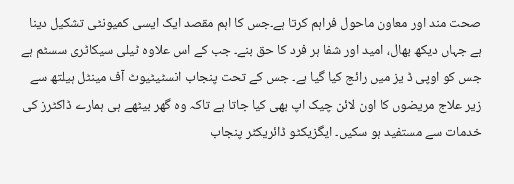صحت مند اور معاون ماحول فراہم کرتا ہے۔جس کا اہم مقصد ایک ایسی کمیونٹی تشکیل دینا ہے جہاں دیکھ بھال، امید اور شفا ہر فرد کا حق بنے۔ جب کے اس علاوہ ٹیلی سیکاٹری سسٹم ہے جس کو اوپی ڈ یز میں رائج کیا گیا ہے۔ جس کے تحت پنجاب انسٹیٹیوٹ آف مینٹل ہیلتھ سے زیر علاج مریضوں کا اون لائن چیک اپ بھی کیا جاتا ہے تاکہ وہ گھر بیٹھے ہی ہمارے ڈاکٹرز کی خدمات سے مستفید ہو سکیں۔ ایگزیکٹو ڈائریکٹر پنجاب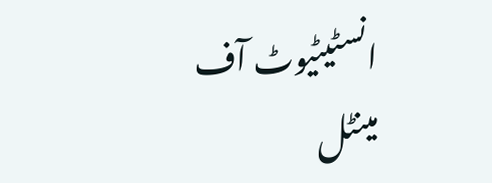انسٹیٹیوٹ آف مینٹل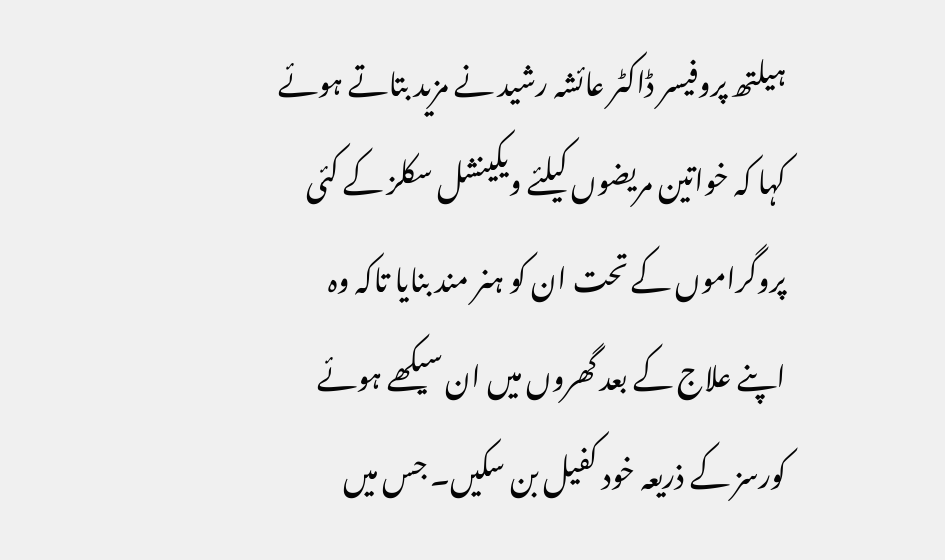ہیلتھ پروفیسر ڈاکٹر عائشہ رشید نے مزید بتاتے ہوئے کہا کہ خواتین مریضوں کیلئے ویکینشل سکلز کے کئی پروگراموں کے تحت ان کو ہنر مند بنایا تاکہ وہ اپنے علاج کے بعد گھروں میں ان سیکھے ہوئے کورسز کے ذریعہ خود کفیل بن سکیں۔ جس میں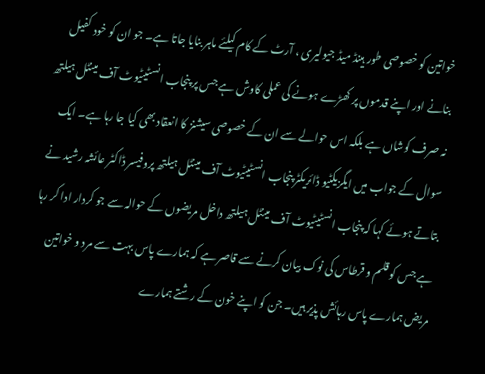خواتین کو خصوصی طور ہینڈ میڈ جیولیری ، آرٹ کے کام کیلئے ماہر بنایا جاتا ہے۔ جو ان کو خود کفیل بنانے اور اپنے قدموں پر کھڑے ہونے کی عملی کاوش ہے جس پر پنجاب انسٹیٹیوٹ آف مینٹل ہیلتھ نہ صرف کوشاں ہے بلکہ اس حوالے سے ان کے خصوصی سیشنز کا انعقاد بھی کیا جا رہا ہے۔ ایک سوال کے جواب میں ایگزیکٹیو ڈائریکٹر پنجاب انسٹیٹیوٹ آف مینٹل ہیلتھ پروفیسر ڈاکٹر عائشہ رشید نے بتاتے ہوئے کہا کہ پنجاب انسٹیٹیوٹ آف مینٹل ہیلتھ داخل مریضوں کے حوالہ سے جو کردار ادا کر رہا ہے جس کو قلم و قرطاس کی نوک بیان کرنے سے قاصر ہے کہ ہمارے پاس بہت سے مرد و خواتین مریض ہمارے پاس رہائش پذیر ہیں۔ جن کو اپنے خون کے رشتے ہمارے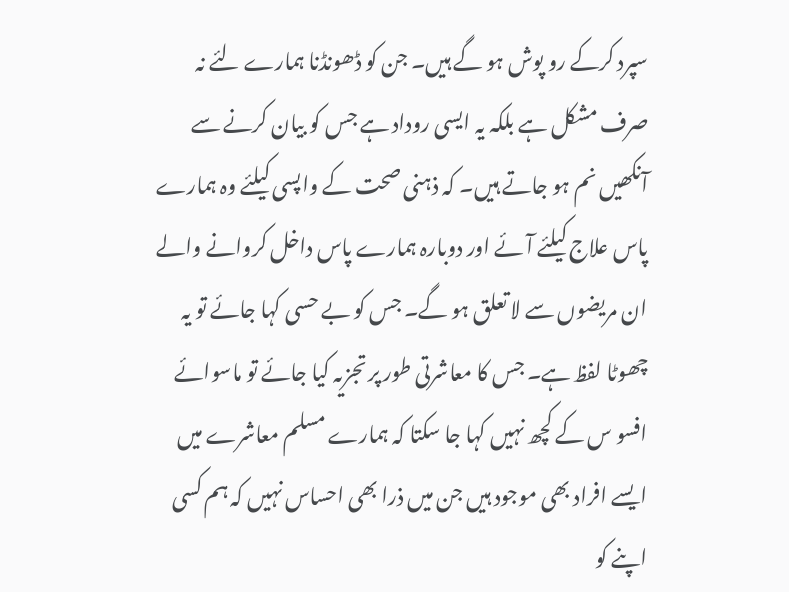سپرد کرکے رو پوش ہو گے ہیں۔ جن کو ڈھونڈنا ہمارے لئے نہ صرف مشکل ہے بلکہ یہ ایسی روداد ہے جس کو بیان کرنے سے آنکھیں نم ہو جاتے ہیں۔ کہ ذہنی صحت کے واپسی کیلئے وہ ہمارے پاس علاج کیلئے آئے اور دوبارہ ہمارے پاس داخل کروانے والے ان مریضوں سے لا تعلق ہو گے۔ جس کو بے حسی کہا جائے تو یہ چھوٹا لفظ ہے۔ جس کا معاشرتی طور پر تجزیہ کیا جائے تو ماسوائے افسو س کے کچھ نہیں کہا جا سکتا کہ ہمارے مسلم معاشرے میں ایسے افراد بھی موجود ہیں جن میں ذرا بھی احساس نہیں کہ ہم کسی اپنے کو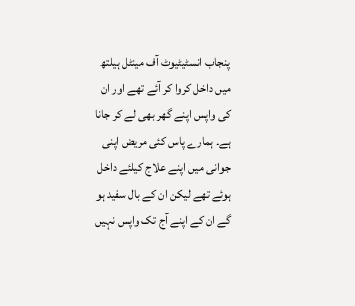پنجاب انسٹیٹیوٹ آف مینٹل ہیلتھ میں داخل کروا کر آئے تھے اور ان کی واپس اپنے گھر بھی لے کر جانا ہے۔ ہمارے پاس کئی مریض اپنی جوانی میں اپنے علاج کیلئے داخل ہوئے تھے لیکن ان کے بال سفید ہو گے ان کے اپنے آج تک واپس نہیں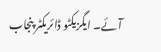آئے۔ ایگزیکٹو ڈائریکٹر پنجاب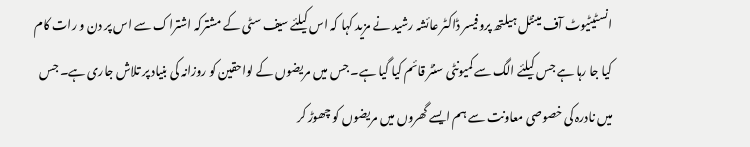انسٹیٹیوٹ آف مینٹل ہیلتھ پروفیسر ڈاکٹر عائشہ رشید نے مزید کہا کہ اس کیلئے سیف سٹی کے مشترکہ اشتراک سے اس پر دن و رات کام کیا جا رہا ہے جس کیلئے الگ سے کمیونٹی سنٹر قائم کیا گیا ہے۔ جس میں مریضوں کے لواحقین کو روزانہ کی بنیاد پر تلاش جاری ہے۔ جس میں نادرہ کی خصوصی معاونت سے ہم ایسے گھروں میں مریضوں کو چھوڑ کر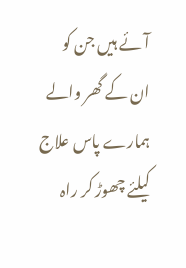آئے ہیں جن کو ان کے گھر والے ہمارے پاس علاج کیلئے چھوڑ کر راہ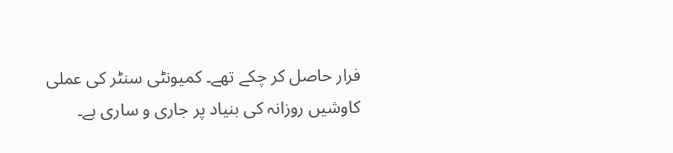فرار حاصل کر چکے تھے۔ کمیونٹی سنٹر کی عملی کاوشیں روزانہ کی بنیاد پر جاری و ساری ہے۔